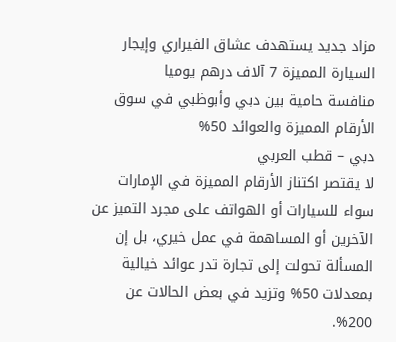مزاد جديد يستهدف عشاق الفيراري وإيجار السيارة المميزة 7 آلاف درهم يوميا
منافسة حامية بين دبي وأبوظبي في سوق الأرقام المميزة والعوائد 50%
دبي – قطب العربي
لا يقتصر اكتناز الأرقام المميزة في الإمارات سواء للسيارات أو الهواتف على مجرد التميز عن الآخرين أو المساهمة في عمل خيري، بل إن المسألة تحولت إلى تجارة تدر عوائد خيالية بمعدلات 50% وتزيد في بعض الحالات عن 200%.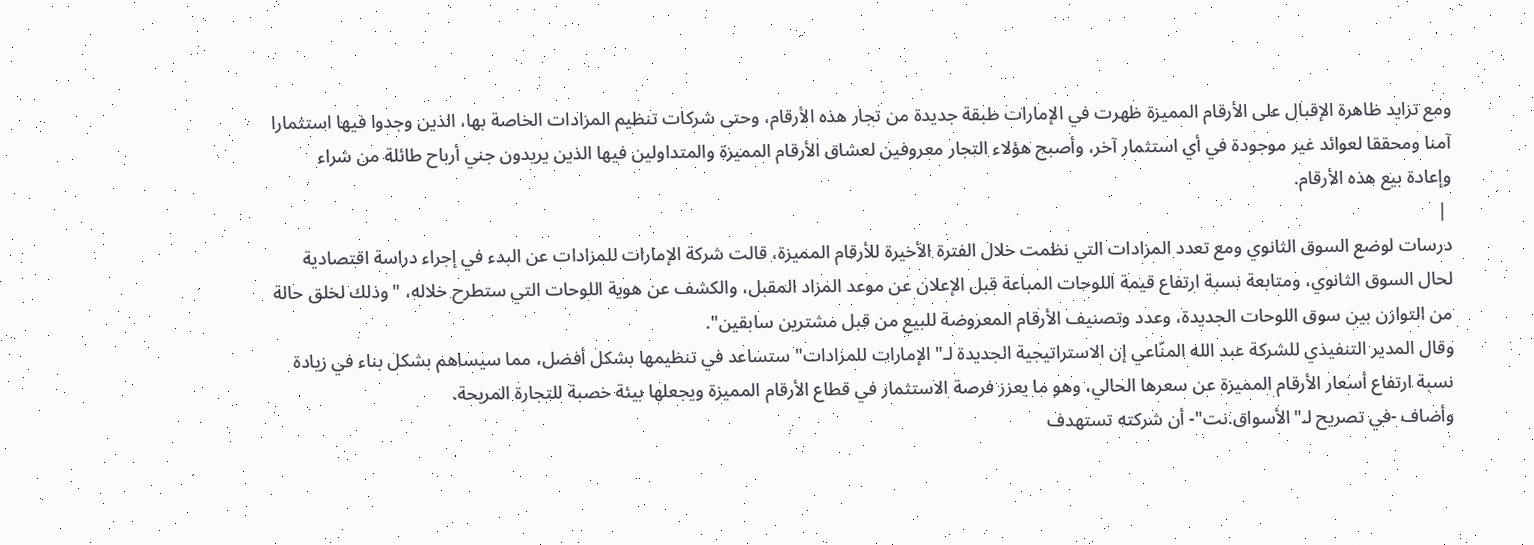ومع تزايد ظاهرة الإقبال على الأرقام المميزة ظهرت في الإمارات طبقة جديدة من تجار هذه الأرقام، وحتى شركات تنظيم المزادات الخاصة بها، الذين وجدوا فيها استثمارا آمنا ومحققا لعوائد غير موجودة في أي استثمار آخر، وأصبح هؤلاء التجار معروفين لعشاق الأرقام المميزة والمتداولين فيها الذين يريدون جني أرباح طائلة من شراء وإعادة بيع هذه الأرقام.
 |
درسات لوضع السوق الثانوي ومع تعدد المزادات التي نظمت خلال الفترة الأخيرة للأرقام المميزة، قالت شركة الإمارات للمزادات عن البدء في إجراء دراسة اقتصادية لحال السوق الثانوي، ومتابعة نسبة ارتفاع قيمة اللوحات المباعة قبل الإعلان عن موعد المزاد المقبل، والكشف عن هوية اللوحات التي ستطرح خلاله، "وذلك لخلق حالة من التوازن بين سوق اللوحات الجديدة، وعدد وتصنيف الأرقام المعروضة للبيع من قبل مشترين سابقين".
وقال المدير التنفيذي للشركة عبد الله المنّاعي إن الاستراتيجية الجديدة لـ"الإمارات للمزادات" ستساعد في تنظيمها بشكل أفضل، مما سيساهم بشكل بناء في زيادة نسبة ارتفاع أسعار الأرقام المميزة عن سعرها الحالي، وهو ما يعزز فرصة الاستثمار في قطاع الأرقام المميزة ويجعلها بيئة خصبة للتجارة المربحة.
وأضاف -في تصريح لـ"الأسواق.نت"- أن شركته تستهدف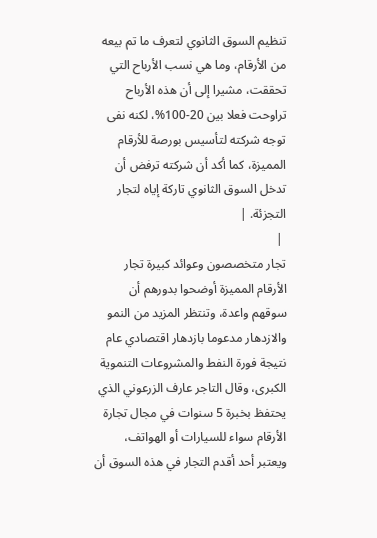تنظيم السوق الثانوي لتعرف ما تم بيعه من الأرقام، وما هي نسب الأرباح التي تحققت، مشيرا إلى أن هذه الأرباح تراوحت فعلا بين 20-100%، لكنه نفى توجه شركته لتأسيس بورصة للأرقام المميزة، كما أكد أن شركته ترفض أن تدخل السوق الثانوي تاركة إياه لتجار التجزئة. |
 |
تجار متخصصون وعوائد كبيرة تجار الأرقام المميزة أوضحوا بدورهم أن سوقهم واعدة، وتنتظر المزيد من النمو والازدهار مدعوما بازدهار اقتصادي عام نتيجة فورة النفط والمشروعات التنموية الكبرى، وقال التاجر عارف الزرعوني الذي يحتفظ بخبرة 5 سنوات في مجال تجارة الأرقام سواء للسيارات أو الهواتف، ويعتبر أحد أقدم التجار في هذه السوق أن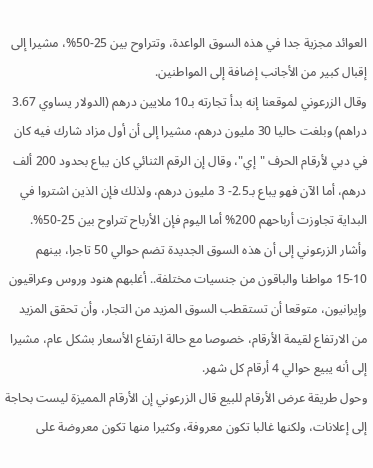العوائد مجزية جدا في هذه السوق الواعدة، وتتراوح بين 25-50%، مشيرا إلى إقبال كبير من الأجانب إضافة إلى المواطنين.
وقال الزرعوني لموقعنا إنه بدأ تجارته بـ10 ملايين درهم (الدولار يساوي 3.67 دراهم) وبلغت حاليا 30 مليون درهم، مشيرا إلى أن أول مزاد شارك فيه كان في دبي لأرقام الحرف "إي"، وقال إن الرقم الثنائي كان يباع بحدود 200 ألف درهم، أما الآن فهو يباع بـ2.5- 3 مليون درهم، ولذلك فإن الذين اشتروا في البداية تجاوزت أرباحهم 200% أما اليوم فإن الأرباح تتراوح بين 25-50%.
وأشار الزرعوني إلى أن هذه السوق الجديدة تضم حوالي 50 تاجرا، بينهم 10-15 مواطنا والباقون من جنسيات مختلفة.. أغلبهم هنود وروس وعراقيون وإيرانيون، متوقعا أن تستقطب السوق المزيد من التجار، وأن تحقق المزيد من الارتفاع لقيمة الأرقام، خصوصا مع حالة ارتفاع الأسعار بشكل عام، مشيرا إلى أنه يبيع حوالي 4 أرقام كل شهر.
وحول طريقة عرض الأرقام للبيع قال الزرعوني إن الأرقام المميزة ليست بحاجة إلى إعلانات، ولكنها غالبا تكون معروفة، وكثيرا منها تكون معروضة على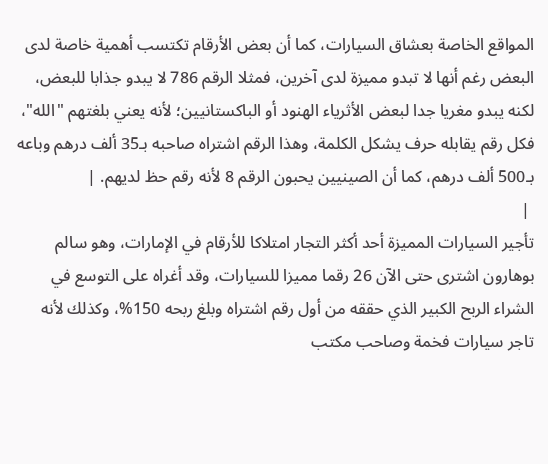المواقع الخاصة بعشاق السيارات، كما أن بعض الأرقام تكتسب أهمية خاصة لدى البعض رغم أنها لا تبدو مميزة لدى آخرين، فمثلا الرقم 786 لا يبدو جذابا للبعض، لكنه يبدو مغريا جدا لبعض الأثرياء الهنود أو الباكستانيين؛ لأنه يعني بلغتهم "الله"، فكل رقم يقابله حرف يشكل الكلمة، وهذا الرقم اشتراه صاحبه بـ35 ألف درهم وباعه بـ500 ألف درهم، كما أن الصينيين يحبون الرقم 8 لأنه رقم حظ لديهم. |
 |
تأجير السيارات المميزة أحد أكثر التجار امتلاكا للأرقام في الإمارات، وهو سالم بوهارون اشترى حتى الآن 26 رقما مميزا للسيارات، وقد أغراه على التوسع في الشراء الربح الكبير الذي حققه من أول رقم اشتراه وبلغ ربحه 150%، وكذلك لأنه تاجر سيارات فخمة وصاحب مكتب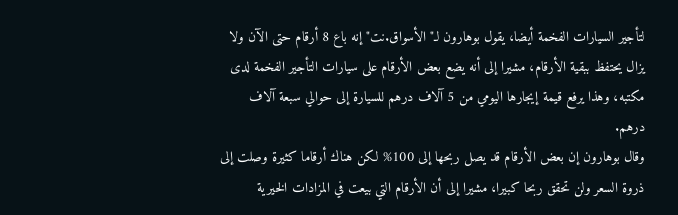لتأجير السيارات الفخمة أيضا، يقول بوهارون لـ"الأسواق.نت" إنه باع 8 أرقام حتى الآن ولا يزال يحتفظ ببقية الأرقام، مشيرا إلى أنه يضع بعض الأرقام على سيارات التأجير الفخمة لدى مكتبه، وهذا يرفع قيمة إيجارها اليومي من 5 آلاف درهم للسيارة إلى حوالي سبعة آلاف درهم.
وقال بوهارون إن بعض الأرقام قد يصل ربحها إلى 100% لكن هناك أرقاما كثيرة وصلت إلى ذروة السعر ولن تحقق ربحا كبيرا، مشيرا إلى أن الأرقام التي بيعت في المزادات الخيرية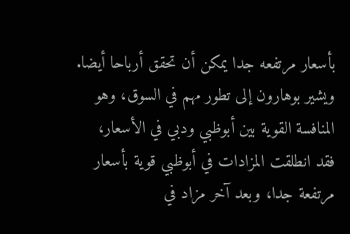بأسعار مرتفعه جدا يمكن أن تحقق أرباحا أيضا.
ويشير بوهارون إلى تطور مهم في السوق، وهو المنافسة القوية بين أبوظبي ودبي في الأسعار، فقد انطلقت المزادات في أبوظبي قوية بأسعار مرتفعة جدا، وبعد آخر مزاد في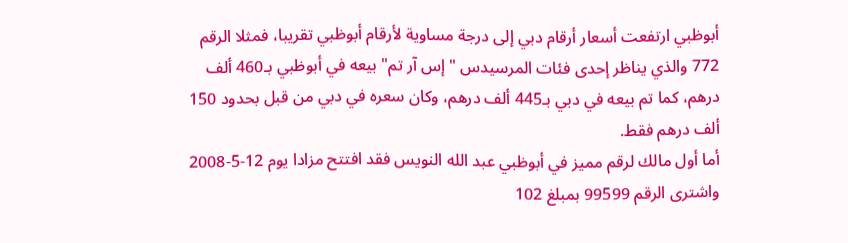أبوظبي ارتفعت أسعار أرقام دبي إلى درجة مساوية لأرقام أبوظبي تقريبا، فمثلا الرقم 772 والذي يناظر إحدى فئات المرسيدس "إس آر تم" بيعه في أبوظبي بـ460 ألف درهم، كما تم بيعه في دبي بـ445 ألف درهم، وكان سعره في دبي من قبل بحدود 150 ألف درهم فقط.
أما أول مالك لرقم مميز في أبوظبي عبد الله النويس فقد افتتح مزادا يوم 12-5-2008 واشترى الرقم 99599 بمبلغ 102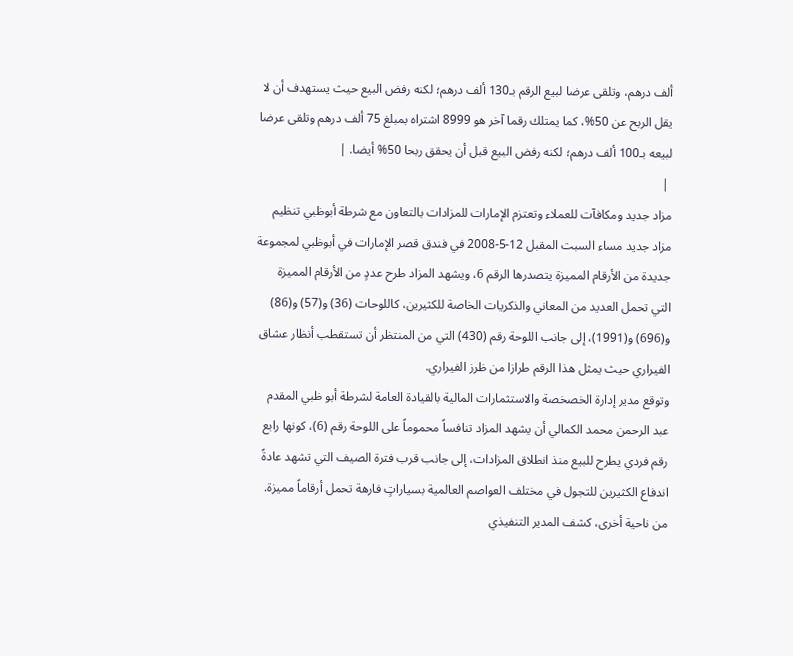ألف درهم، وتلقى عرضا لبيع الرقم بـ130 ألف درهم؛ لكنه رفض البيع حيث يستهدف أن لا يقل الربح عن 50%، كما يمتلك رقما آخر هو 8999 اشتراه بمبلغ 75 ألف درهم وتلقى عرضا لبيعه بـ100 ألف درهم؛ لكنه رفض البيع قبل أن يحقق ربحا 50% أيضا. |
 |
مزاد جديد ومكافآت للعملاء وتعتزم الإمارات للمزادات بالتعاون مع شرطة أبوظبي تنظيم مزاد جديد مساء السبت المقبل 12-5-2008 في فندق قصر الإمارات في أبوظبي لمجموعة جديدة من الأرقام المميزة يتصدرها الرقم 6، ويشهد المزاد طرح عددٍ من الأرقام المميزة التي تحمل العديد من المعاني والذكريات الخاصة للكثيرين، كاللوحات (36) و(57) و(86) و(696) و(1991)، إلى جانب اللوحة رقم (430) التي من المنتظر أن تستقطب أنظار عشاق الفيراري حيث يمثل هذا الرقم طرازا من ظرز الفيراري.
وتوقع مدير إدارة الخصخصة والاستثمارات المالية بالقيادة العامة لشرطة أبو ظبي المقدم عبد الرحمن محمد الكمالي أن يشهد المزاد تنافساً محموماً على اللوحة رقم (6)، كونها رابع رقم فردي يطرح للبيع منذ انطلاق المزادات، إلى جانب قرب فترة الصيف التي تشهد عادةً اندفاع الكثيرين للتجول في مختلف العواصم العالمية بسياراتٍ فارهة تحمل أرقاماً مميزة.
من ناحية أخرى، كشف المدير التنفيذي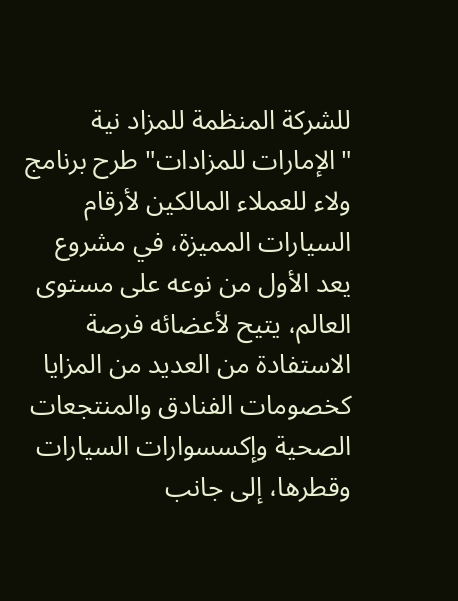للشركة المنظمة للمزاد نية "الإمارات للمزادات" طرح برنامج ولاء للعملاء المالكين لأرقام السيارات المميزة، في مشروع يعد الأول من نوعه على مستوى العالم، يتيح لأعضائه فرصة الاستفادة من العديد من المزايا كخصومات الفنادق والمنتجعات الصحية وإكسسوارات السيارات وقطرها، إلى جانب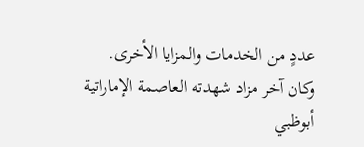عددٍ من الخدمات والمزايا الأخرى.
وكان آخر مزاد شهدته العاصمة الإماراتية أبوظبي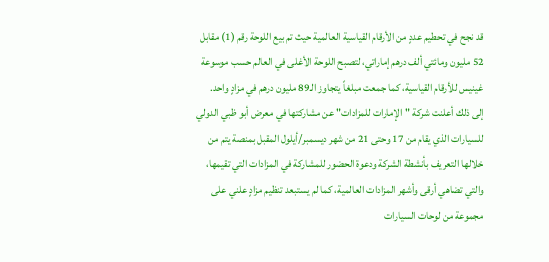قد نجح في تحطيم عددٍ من الأرقام القياسية العالمية حيث تم بيع اللوحة رقم (1) مقابل 52 مليون ومائتي ألف درهم إماراتي، لتصبح اللوحة الأغلى في العالم حسب موسوعة غينيس للأرقام القياسية، كما جمعت مبلغاً يتجاوز الـ89 مليون درهم في مزادٍ واحد.
إلى ذلك أعلنت شركة "الإمارات للمزادات" عن مشاركتها في معرض أبو ظبي الدولي للسيارات الذي يقام من 17 وحتى 21 من شهر ديسمبر/أيلول المقبل بمنصة يتم من خلالها التعريف بأنشطة الشركة ودعوة الحضور للمشاركة في المزادات التي تقيمها، والتي تضاهي أرقى وأشهر المزادات العالمية، كما لم يستبعد تنظيم مزادٍ علني على مجموعة من لوحات السيارات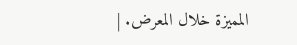المميزة خلال المعرض. |